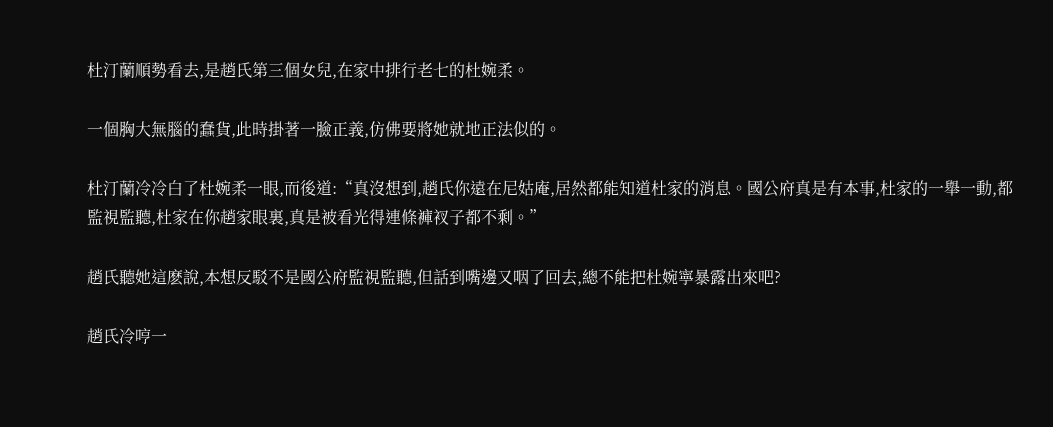杜汀蘭順勢看去,是趙氏第三個女兒,在家中排行老七的杜婉柔。

一個胸大無腦的蠢貨,此時掛著一臉正義,仿佛要將她就地正法似的。

杜汀蘭冷冷白了杜婉柔一眼,而後道:“真沒想到,趙氏你遠在尼姑庵,居然都能知道杜家的消息。國公府真是有本事,杜家的一舉一動,都監視監聽,杜家在你趙家眼裏,真是被看光得連條褲衩子都不剩。”

趙氏聽她這麽說,本想反駁不是國公府監視監聽,但話到嘴邊又咽了回去,總不能把杜婉寧暴露出來吧?

趙氏冷哼一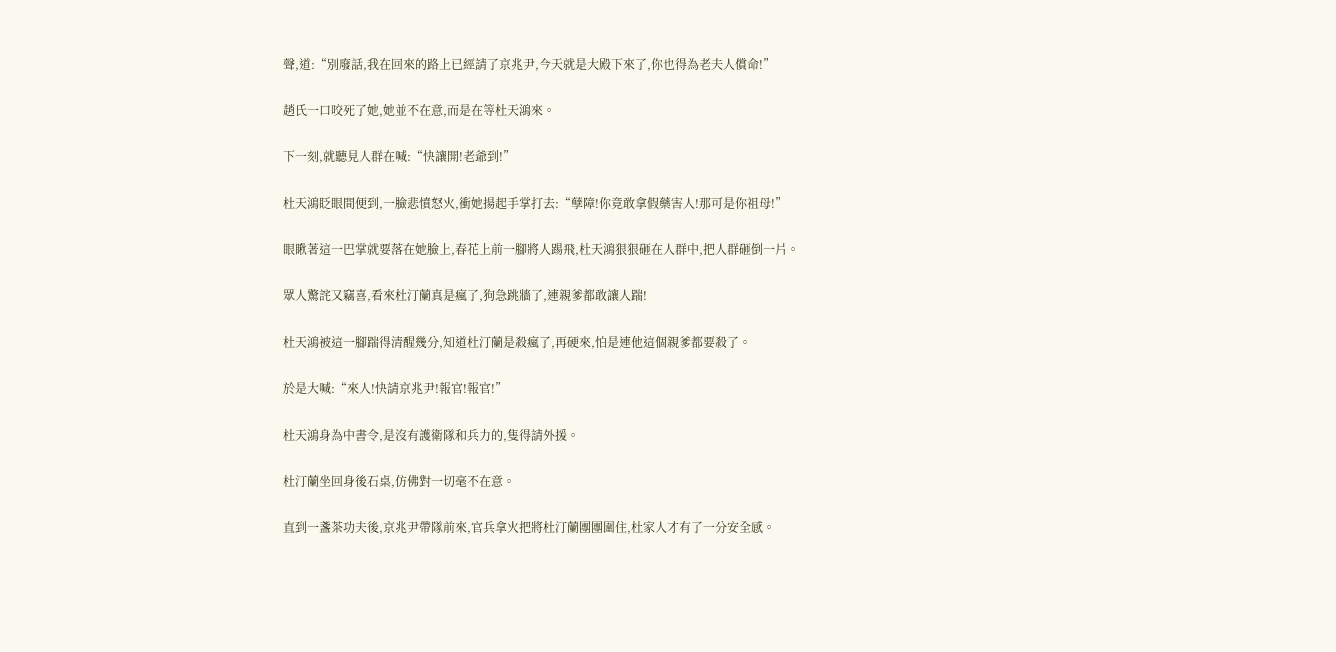聲,道:“別廢話,我在回來的路上已經請了京兆尹,今天就是大殿下來了,你也得為老夫人償命!”

趙氏一口咬死了她,她並不在意,而是在等杜天鴻來。

下一刻,就聽見人群在喊:“快讓開!老爺到!”

杜天鴻眨眼間便到,一臉悲憤怒火,衝她揚起手掌打去:“孽障!你竟敢拿假藥害人!那可是你祖母!”

眼瞅著這一巴掌就要落在她臉上,春花上前一腳將人踢飛,杜天鴻狠狠砸在人群中,把人群砸倒一片。

眾人驚詫又竊喜,看來杜汀蘭真是瘋了,狗急跳牆了,連親爹都敢讓人踹!

杜天鴻被這一腳踹得清醒幾分,知道杜汀蘭是殺瘋了,再硬來,怕是連他這個親爹都要殺了。

於是大喊:“來人!快請京兆尹!報官!報官!”

杜天鴻身為中書令,是沒有護衛隊和兵力的,隻得請外援。

杜汀蘭坐回身後石桌,仿佛對一切毫不在意。

直到一盞茶功夫後,京兆尹帶隊前來,官兵拿火把將杜汀蘭團團圍住,杜家人才有了一分安全感。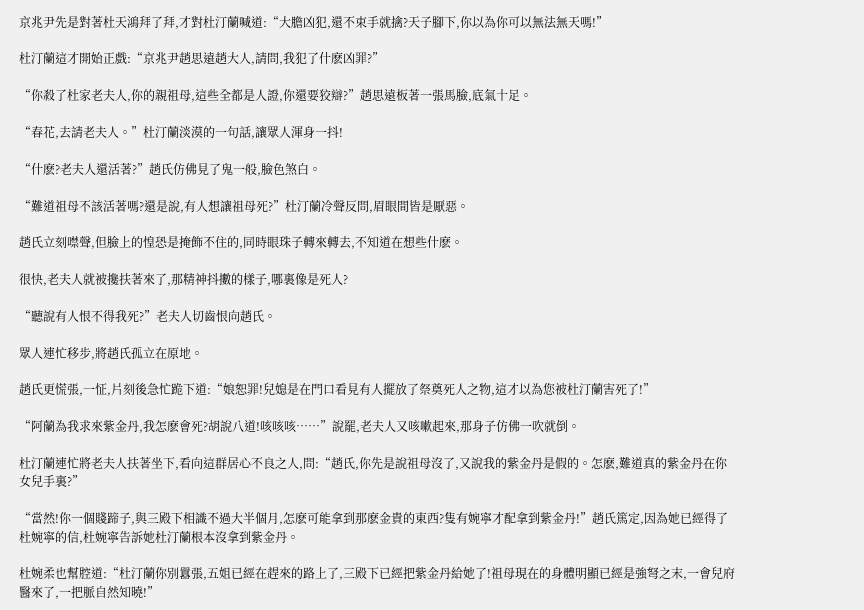京兆尹先是對著杜天鴻拜了拜,才對杜汀蘭喊道:“大膽凶犯,還不束手就擒?天子腳下,你以為你可以無法無天嗎!”

杜汀蘭這才開始正戲:“京兆尹趙思遠趙大人,請問,我犯了什麽凶罪?”

“你殺了杜家老夫人,你的親祖母,這些全都是人證,你還要狡辯?”趙思遠板著一張馬臉,底氣十足。

“春花,去請老夫人。”杜汀蘭淡漠的一句話,讓眾人渾身一抖!

“什麽?老夫人還活著?”趙氏仿佛見了鬼一般,臉色煞白。

“難道祖母不該活著嗎?還是說,有人想讓祖母死?”杜汀蘭冷聲反問,眉眼間皆是厭惡。

趙氏立刻噤聲,但臉上的惶恐是掩飾不住的,同時眼珠子轉來轉去,不知道在想些什麽。

很快,老夫人就被攙扶著來了,那精神抖擻的樣子,哪裏像是死人?

“聽說有人恨不得我死?”老夫人切齒恨向趙氏。

眾人連忙移步,將趙氏孤立在原地。

趙氏更慌張,一怔,片刻後急忙跪下道:“娘恕罪!兒媳是在門口看見有人擺放了祭奠死人之物,這才以為您被杜汀蘭害死了!”

“阿蘭為我求來紫金丹,我怎麽會死?胡說八道!咳咳咳……”說罷,老夫人又咳嗽起來,那身子仿佛一吹就倒。

杜汀蘭連忙將老夫人扶著坐下,看向這群居心不良之人,問:“趙氏,你先是說祖母沒了,又說我的紫金丹是假的。怎麽,難道真的紫金丹在你女兒手裏?”

“當然!你一個賤蹄子,與三殿下相識不過大半個月,怎麽可能拿到那麽金貴的東西?隻有婉寧才配拿到紫金丹!”趙氏篤定,因為她已經得了杜婉寧的信,杜婉寧告訴她杜汀蘭根本沒拿到紫金丹。

杜婉柔也幫腔道:“杜汀蘭你別囂張,五姐已經在趕來的路上了,三殿下已經把紫金丹給她了!祖母現在的身體明顯已經是強弩之末,一會兒府醫來了,一把脈自然知曉!”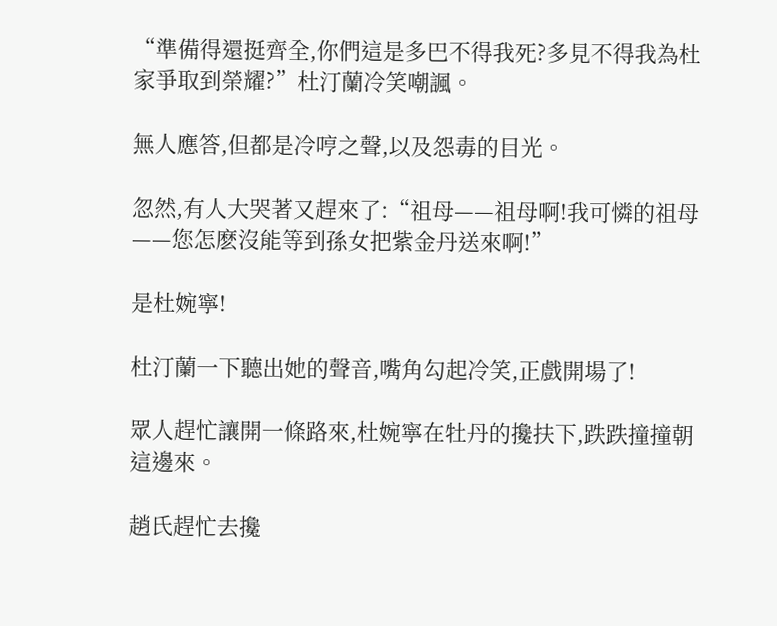“準備得還挺齊全,你們這是多巴不得我死?多見不得我為杜家爭取到榮耀?”杜汀蘭冷笑嘲諷。

無人應答,但都是冷哼之聲,以及怨毒的目光。

忽然,有人大哭著又趕來了:“祖母——祖母啊!我可憐的祖母——您怎麽沒能等到孫女把紫金丹送來啊!”

是杜婉寧!

杜汀蘭一下聽出她的聲音,嘴角勾起冷笑,正戲開場了!

眾人趕忙讓開一條路來,杜婉寧在牡丹的攙扶下,跌跌撞撞朝這邊來。

趙氏趕忙去攙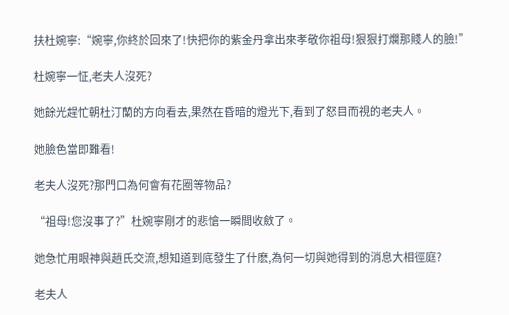扶杜婉寧:“婉寧,你終於回來了!快把你的紫金丹拿出來孝敬你祖母!狠狠打爛那賤人的臉!”

杜婉寧一怔,老夫人沒死?

她餘光趕忙朝杜汀蘭的方向看去,果然在昏暗的燈光下,看到了怒目而視的老夫人。

她臉色當即難看!

老夫人沒死?那門口為何會有花圈等物品?

“祖母!您沒事了?”杜婉寧剛才的悲愴一瞬間收斂了。

她急忙用眼神與趙氏交流,想知道到底發生了什麽,為何一切與她得到的消息大相徑庭?

老夫人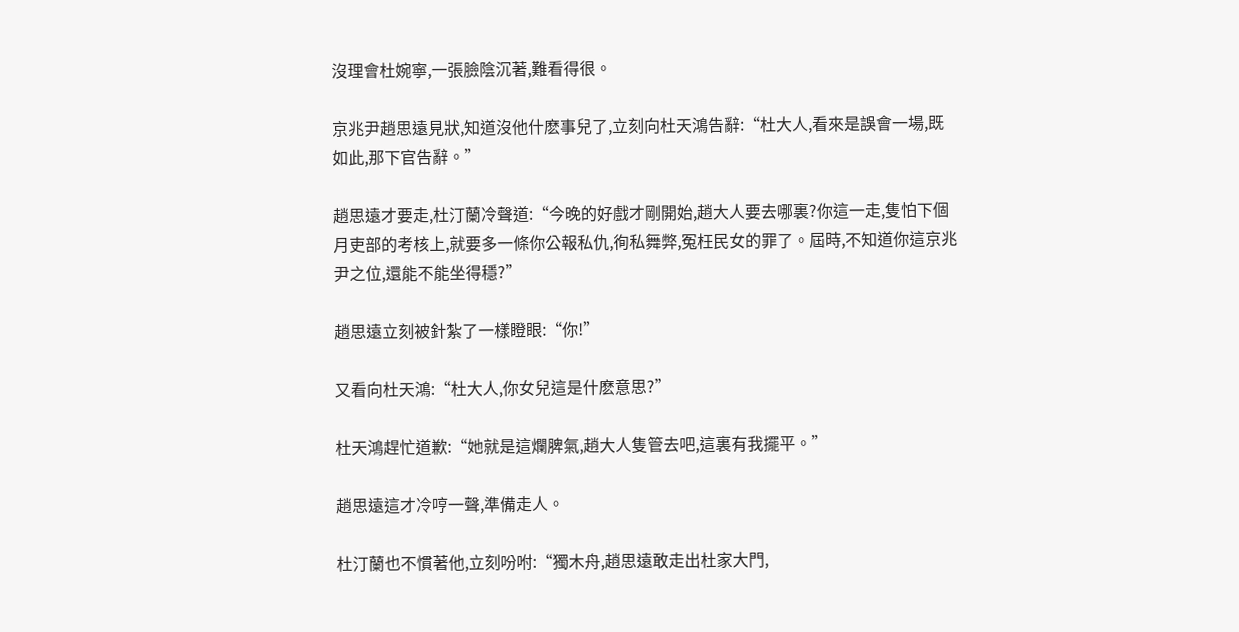沒理會杜婉寧,一張臉陰沉著,難看得很。

京兆尹趙思遠見狀,知道沒他什麽事兒了,立刻向杜天鴻告辭:“杜大人,看來是誤會一場,既如此,那下官告辭。”

趙思遠才要走,杜汀蘭冷聲道:“今晚的好戲才剛開始,趙大人要去哪裏?你這一走,隻怕下個月吏部的考核上,就要多一條你公報私仇,徇私舞弊,冤枉民女的罪了。屆時,不知道你這京兆尹之位,還能不能坐得穩?”

趙思遠立刻被針紮了一樣瞪眼:“你!”

又看向杜天鴻:“杜大人,你女兒這是什麽意思?”

杜天鴻趕忙道歉:“她就是這爛脾氣,趙大人隻管去吧,這裏有我擺平。”

趙思遠這才冷哼一聲,準備走人。

杜汀蘭也不慣著他,立刻吩咐:“獨木舟,趙思遠敢走出杜家大門,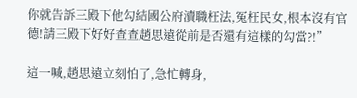你就告訴三殿下他勾結國公府瀆職枉法,冤枉民女,根本沒有官德!請三殿下好好查查趙思遠從前是否還有這樣的勾當?!”

這一喊,趙思遠立刻怕了,急忙轉身,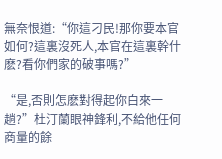無奈恨道:“你這刁民!那你要本官如何?這裏沒死人,本官在這裏幹什麽?看你們家的破事嗎?”

“是,否則怎麽對得起你白來一趟?”杜汀蘭眼神鋒利,不給他任何商量的餘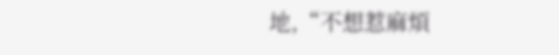地,“不想惹麻煩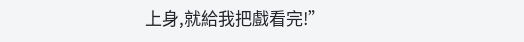上身,就給我把戲看完!”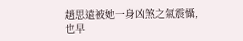趙思遠被她一身凶煞之氣震懾,也早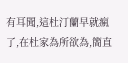有耳聞,這杜汀蘭早就瘋了,在杜家為所欲為,簡直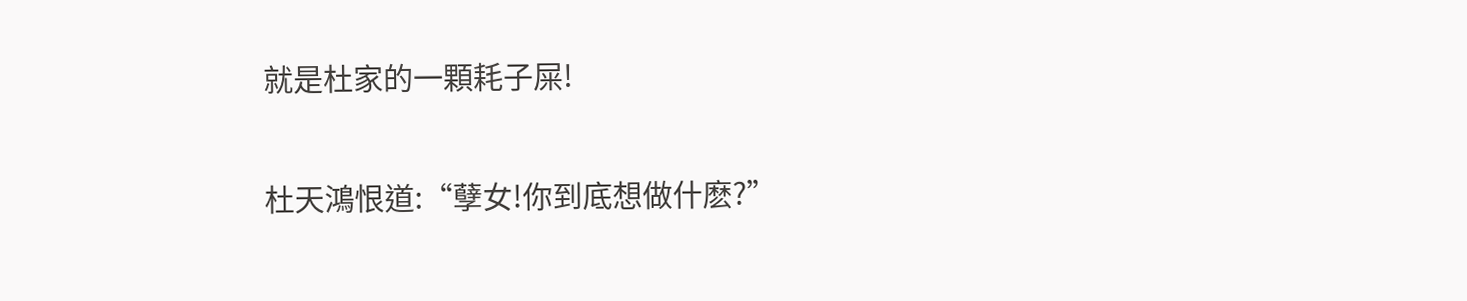就是杜家的一顆耗子屎!

杜天鴻恨道:“孽女!你到底想做什麽?”